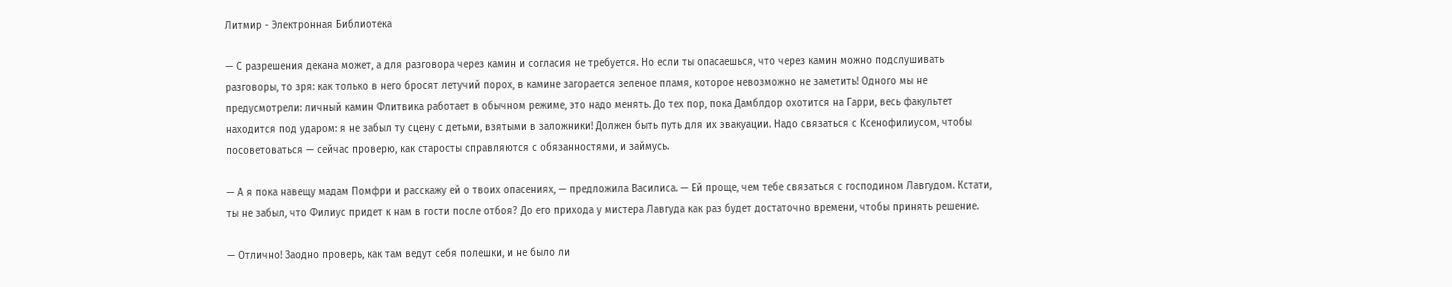Литмир - Электронная Библиотека

— С разрешения декана может, а для разговора через камин и согласия не требуется. Но если ты опасаешься, что через камин можно подслушивать разговоры, то зря: как только в него бросят летучий порох, в камине загорается зеленое пламя, которое невозможно не заметить! Одного мы не предусмотрели: личный камин Флитвика работает в обычном режиме, это надо менять. До тех пор, пока Дамблдор охотится на Гарри, весь факультет находится под ударом: я не забыл ту сцену с детьми, взятыми в заложники! Должен быть путь для их эвакуации. Надо связаться с Ксенофилиусом, чтобы посоветоваться — сейчас проверю, как старосты справляются с обязанностями, и займусь.

— А я пока навещу мадам Помфри и расскажу ей о твоих опасениях, — предложила Василиса. — Ей проще, чем тебе связаться с господином Лавгудом. Кстати, ты не забыл, что Филиус придет к нам в гости после отбоя? До его прихода у мистера Лавгуда как раз будет достаточно времени, чтобы принять решение.

— Отлично! Заодно проверь, как там ведут себя полешки, и не было ли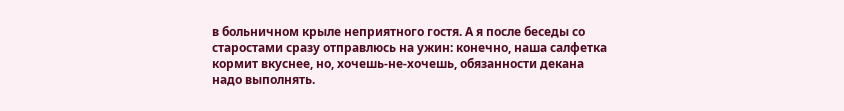в больничном крыле неприятного гостя. А я после беседы со старостами сразу отправлюсь на ужин: конечно, наша салфетка кормит вкуснее, но, хочешь-не-хочешь, обязанности декана надо выполнять.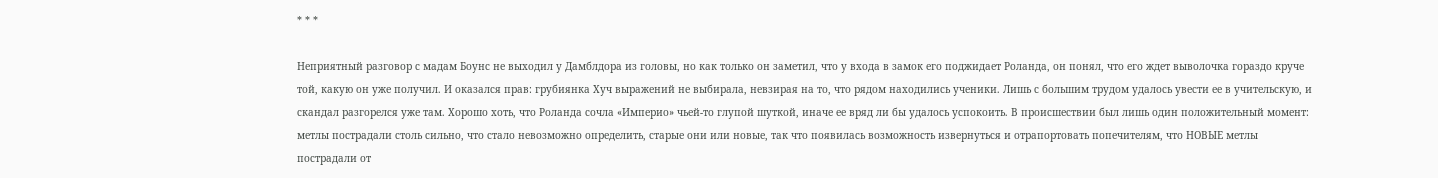* * *

Неприятный разговор с мадам Боунс не выходил у Дамблдора из головы, но как только он заметил, что у входа в замок его поджидает Роланда, он понял, что его ждет выволочка гораздо круче той, какую он уже получил. И оказался прав: грубиянка Хуч выражений не выбирала, невзирая на то, что рядом находились ученики. Лишь с большим трудом удалось увести ее в учительскую, и скандал разгорелся уже там. Хорошо хоть, что Роланда сочла «Империо» чьей-то глупой шуткой, иначе ее вряд ли бы удалось успокоить. В происшествии был лишь один положительный момент: метлы пострадали столь сильно, что стало невозможно определить, старые они или новые, так что появилась возможность извернуться и отрапортовать попечителям, что НОВЫЕ метлы пострадали от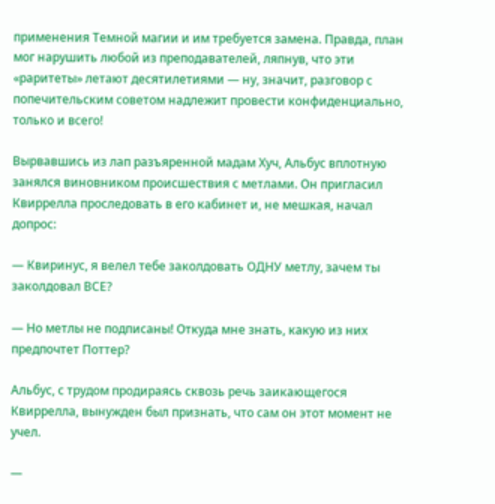применения Темной магии и им требуется замена. Правда, план мог нарушить любой из преподавателей, ляпнув, что эти «раритеты» летают десятилетиями — ну, значит, разговор с попечительским советом надлежит провести конфиденциально, только и всего!

Вырвавшись из лап разъяренной мадам Хуч, Альбус вплотную занялся виновником происшествия с метлами. Он пригласил Квиррелла проследовать в его кабинет и, не мешкая, начал допрос:

— Квиринус, я велел тебе заколдовать ОДНУ метлу, зачем ты заколдовал ВСЕ?

— Но метлы не подписаны! Откуда мне знать, какую из них предпочтет Поттер?

Альбус, с трудом продираясь сквозь речь заикающегося Квиррелла, вынужден был признать, что сам он этот момент не учел.

—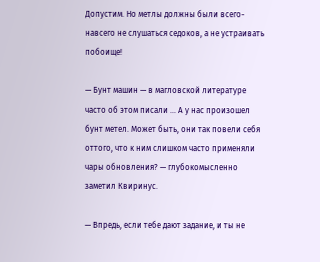Допустим. Но метлы должны были всего-навсего не слушаться седоков, а не устраивать побоище!

— Бунт машин — в магловской литературе часто об этом писали … А у нас произошел бунт метел. Может быть, они так повели себя оттого, что к ним слишком часто применяли чары обновления? — глубокомысленно заметил Квиринус.

— Впредь, если тебе дают задание, и ты не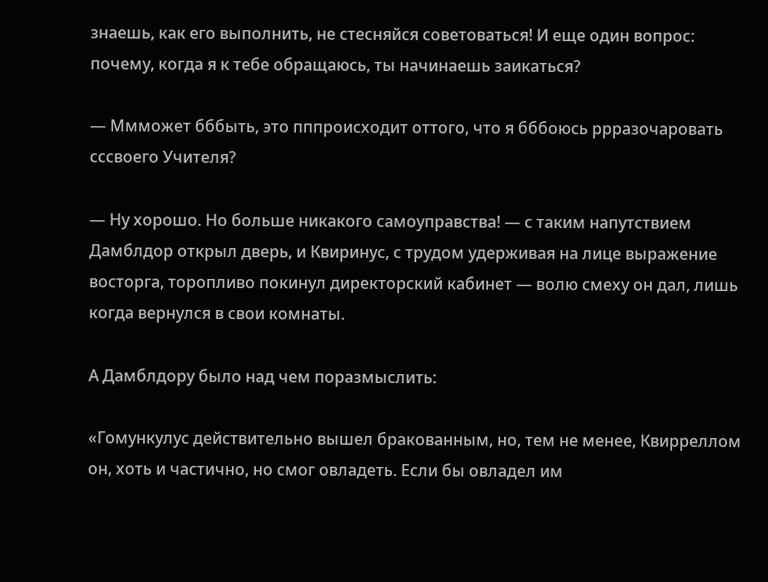знаешь, как его выполнить, не стесняйся советоваться! И еще один вопрос: почему, когда я к тебе обращаюсь, ты начинаешь заикаться?

— Ммможет бббыть, это пппроисходит оттого, что я бббоюсь ррразочаровать сссвоего Учителя?

— Ну хорошо. Но больше никакого самоуправства! — с таким напутствием Дамблдор открыл дверь, и Квиринус, с трудом удерживая на лице выражение восторга, торопливо покинул директорский кабинет — волю смеху он дал, лишь когда вернулся в свои комнаты.

А Дамблдору было над чем поразмыслить:

«Гомункулус действительно вышел бракованным, но, тем не менее, Квирреллом он, хоть и частично, но смог овладеть. Если бы овладел им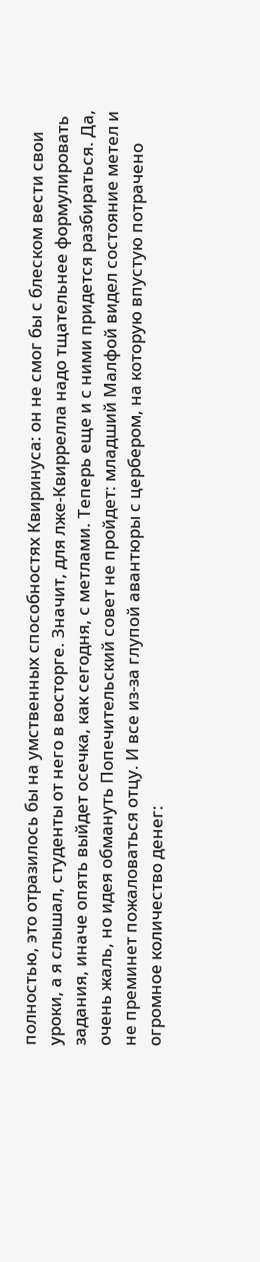полностью, это отразилось бы на умственных способностях Квиринуса: он не смог бы с блеском вести свои уроки, а я слышал, студенты от него в восторге. Значит, для лже-Квиррелла надо тщательнее формулировать задания, иначе опять выйдет осечка, как сегодня, с метлами. Теперь еще и с ними придется разбираться. Да, очень жаль, но идея обмануть Попечительский совет не пройдет: младший Малфой видел состояние метел и не преминет пожаловаться отцу. И все из-за глупой авантюры с цербером, на которую впустую потрачено огромное количество денег: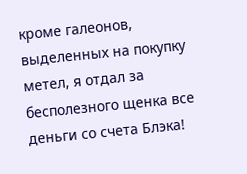кроме галеонов, выделенных на покупку метел, я отдал за бесполезного щенка все деньги со счета Блэка!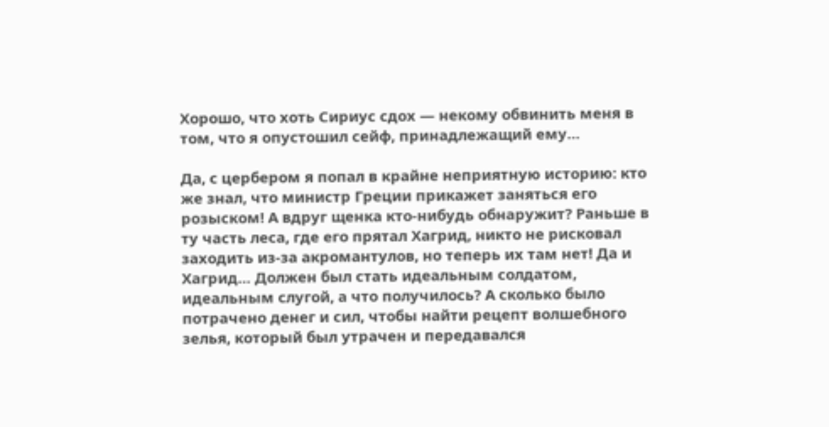Хорошо, что хоть Сириус сдох — некому обвинить меня в том, что я опустошил сейф, принадлежащий ему…

Да, с цербером я попал в крайне неприятную историю: кто же знал, что министр Греции прикажет заняться его розыском! А вдруг щенка кто-нибудь обнаружит? Раньше в ту часть леса, где его прятал Хагрид, никто не рисковал заходить из-за акромантулов, но теперь их там нет! Да и Хагрид… Должен был стать идеальным солдатом, идеальным слугой, а что получилось? А сколько было потрачено денег и сил, чтобы найти рецепт волшебного зелья, который был утрачен и передавался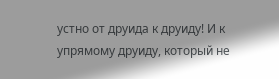устно от друида к друиду! И к упрямому друиду, который не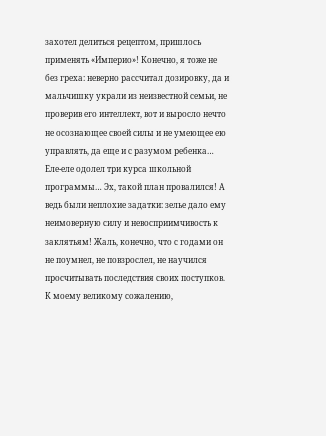захотел делиться рецептом, пришлось применять «Империо»! Конечно, я тоже не без греха: неверно рассчитал дозировку, да и мальчишку украли из неизвестной семьи, не проверив его интеллект, вот и выросло нечто не осознающее своей силы и не умеющее ею управлять, да еще и с разумом ребенка… Еле-еле одолел три курса школьной программы… Эх, такой план провалился! А ведь были неплохие задатки: зелье дало ему неимоверную силу и невосприимчивость к заклятьям! Жаль, конечно, что с годами он не поумнел, не повзрослел, не научился просчитывать последствия своих поступков. К моему великому сожалению,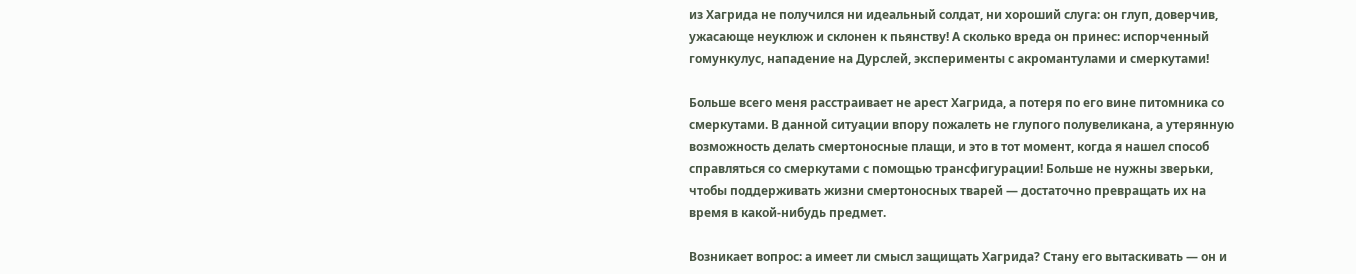из Хагрида не получился ни идеальный солдат, ни хороший слуга: он глуп, доверчив, ужасающе неуклюж и склонен к пьянству! А сколько вреда он принес: испорченный гомункулус, нападение на Дурслей, эксперименты с акромантулами и смеркутами!

Больше всего меня расстраивает не арест Хагрида, а потеря по его вине питомника со смеркутами. В данной ситуации впору пожалеть не глупого полувеликана, а утерянную возможность делать смертоносные плащи, и это в тот момент, когда я нашел способ справляться со смеркутами с помощью трансфигурации! Больше не нужны зверьки, чтобы поддерживать жизни смертоносных тварей — достаточно превращать их на время в какой-нибудь предмет.

Возникает вопрос: а имеет ли смысл защищать Хагрида? Стану его вытаскивать — он и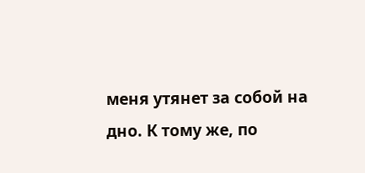меня утянет за собой на дно. К тому же, по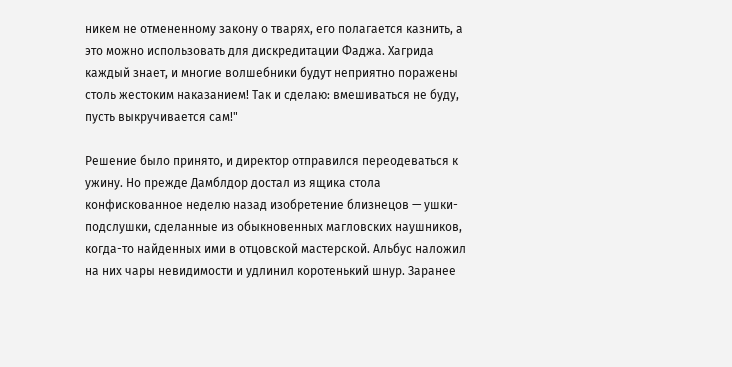никем не отмененному закону о тварях, его полагается казнить, а это можно использовать для дискредитации Фаджа. Хагрида каждый знает, и многие волшебники будут неприятно поражены столь жестоким наказанием! Так и сделаю: вмешиваться не буду, пусть выкручивается сам!"

Решение было принято, и директор отправился переодеваться к ужину. Но прежде Дамблдор достал из ящика стола конфискованное неделю назад изобретение близнецов — ушки-подслушки, сделанные из обыкновенных магловских наушников, когда-то найденных ими в отцовской мастерской. Альбус наложил на них чары невидимости и удлинил коротенький шнур. Заранее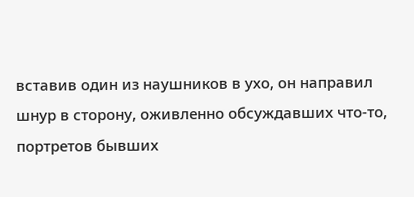вставив один из наушников в ухо, он направил шнур в сторону, оживленно обсуждавших что-то, портретов бывших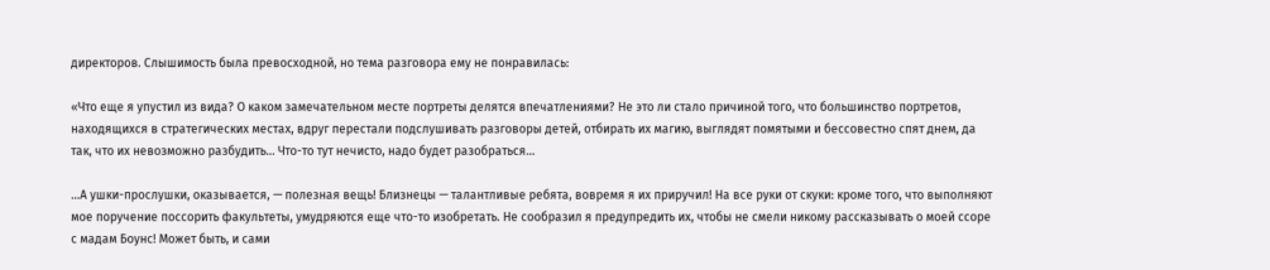директоров. Слышимость была превосходной, но тема разговора ему не понравилась:

«Что еще я упустил из вида? О каком замечательном месте портреты делятся впечатлениями? Не это ли стало причиной того, что большинство портретов, находящихся в стратегических местах, вдруг перестали подслушивать разговоры детей, отбирать их магию, выглядят помятыми и бессовестно спят днем, да так, что их невозможно разбудить… Что-то тут нечисто, надо будет разобраться…

…А ушки-прослушки, оказывается, — полезная вещь! Близнецы — талантливые ребята, вовремя я их приручил! На все руки от скуки: кроме того, что выполняют мое поручение поссорить факультеты, умудряются еще что-то изобретать. Не сообразил я предупредить их, чтобы не смели никому рассказывать о моей ссоре с мадам Боунс! Может быть, и сами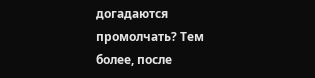догадаются промолчать? Тем более, после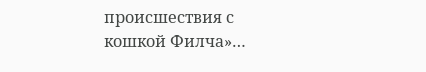происшествия с кошкой Филча»…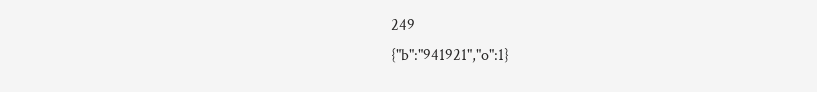249
{"b":"941921","o":1}